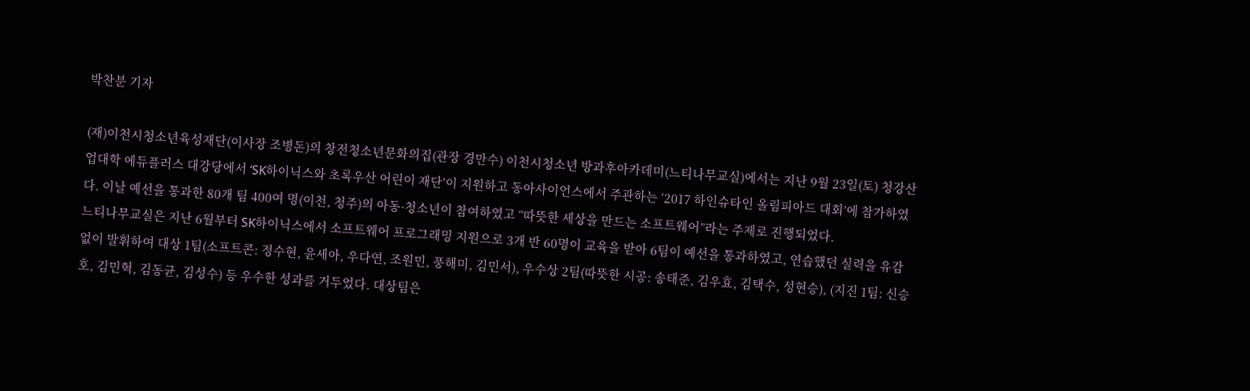박찬분 기자

(재)이천시청소년육성재단(이사장 조병돈)의 창전청소년문화의집(관장 경만수) 이천시청소년 방과후아카데미(느티나무교실)에서는 지난 9월 23일(토) 청강산업대학 에듀플러스 대강당에서 ‘SK하이닉스와 초록우산 어린이 재단’이 지원하고 동아사이언스에서 주관하는 ‘2017 하인슈타인 올림피아드 대회’에 참가하였다. 이날 예선을 통과한 80개 팀 400여 명(이천, 청주)의 아동·청소년이 참여하였고 “따뜻한 세상을 만드는 소프트웨어”라는 주제로 진행되었다.
느티나무교실은 지난 6월부터 SK하이닉스에서 소프트웨어 프로그래밍 지원으로 3개 반 60명이 교육을 받아 6팀이 예선을 통과하였고, 연습했던 실력을 유감없이 발휘하여 대상 1팀(소프트콘: 정수현, 윤세아, 우다연, 조원민, 풍해미, 김민서), 우수상 2팀(따뜻한 시공: 송태준, 김우효, 김택수, 성현승), (지진 1팀: 신승호, 김민혁, 김동균, 김성수) 등 우수한 성과를 거두었다. 대상팀은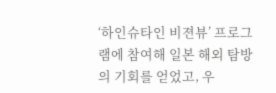‘하인슈타인 비젼뷰’ 프로그램에 참여해 일본 해외 탐방의 기회를 얻었고, 우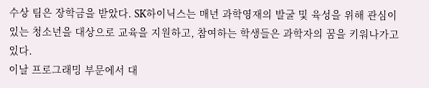수상 팀은 장학금을 받았다. SK하이닉스는 매년 과학영재의 발굴 및 육성을 위해 관심이 있는 청소년을 대상으로 교육을 지원하고, 참여하는 학생들은 과학자의 꿈을 키워나가고 있다.
이날 프로그래밍 부문에서 대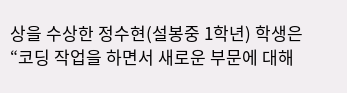상을 수상한 정수현(설봉중 1학년) 학생은 “코딩 작업을 하면서 새로운 부문에 대해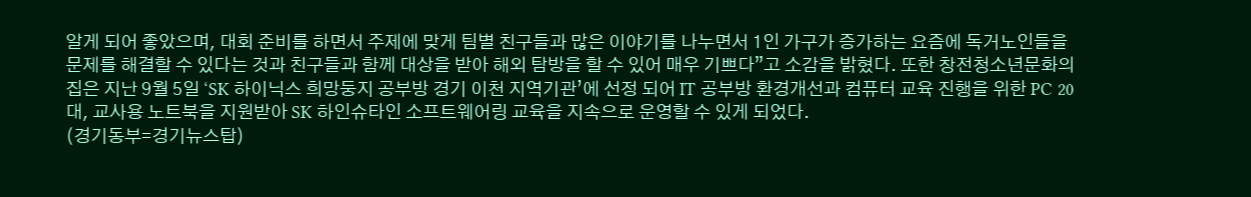알게 되어 좋았으며, 대회 준비를 하면서 주제에 맞게 팀별 친구들과 많은 이야기를 나누면서 1인 가구가 증가하는 요즘에 독거노인들을 문제를 해결할 수 있다는 것과 친구들과 함께 대상을 받아 해외 탐방을 할 수 있어 매우 기쁘다”고 소감을 밝혔다. 또한 창전청소년문화의집은 지난 9월 5일 ‘SK 하이닉스 희망둥지 공부방 경기 이천 지역기관’에 선정 되어 IT 공부방 환경개선과 컴퓨터 교육 진행을 위한 PC 20대, 교사용 노트북을 지원받아 SK 하인슈타인 소프트웨어링 교육을 지속으로 운영할 수 있게 되었다.
(경기동부=경기뉴스탑)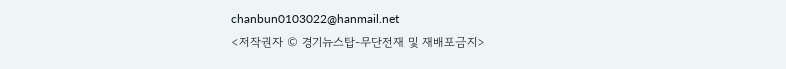chanbun0103022@hanmail.net
<저작권자 © 경기뉴스탑-무단전재 및 재배포금지>